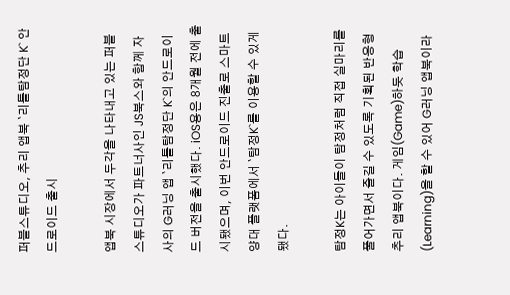퍼블스튜디오, 추리 앱북 `리틀탐정단 K` 안드로이드 출시

앱북 시장에서 두각을 나타내고 있는 퍼블스튜디오가 파트너사인 JS북스와 함께 자사의 G러닝 앱 `리틀탐정단 K`의 안드로이드 버전을 출시했다. iOS용은 8개월 전에 출시됐으며, 이번 안드로이드 진출로 스마트 양대 플랫폼에서 `탐정K`를 이용할 수 있게 됐다.

탐정K는 아이들이 탐정처럼 직접 실마리를 풀어가면서 즐길 수 있도록 기획된 반응형 추리 앱북이다. 게임(Game)하듯 학습(Learning)을 할 수 있어 G러닝 앱북이라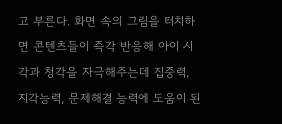고 부른다. 화면 속의 그림을 터치하면 콘텐츠들이 즉각 반응해 아이 시각과 청각을 자극해주는데 집중력, 지각능력, 문제해결 능력에 도움이 된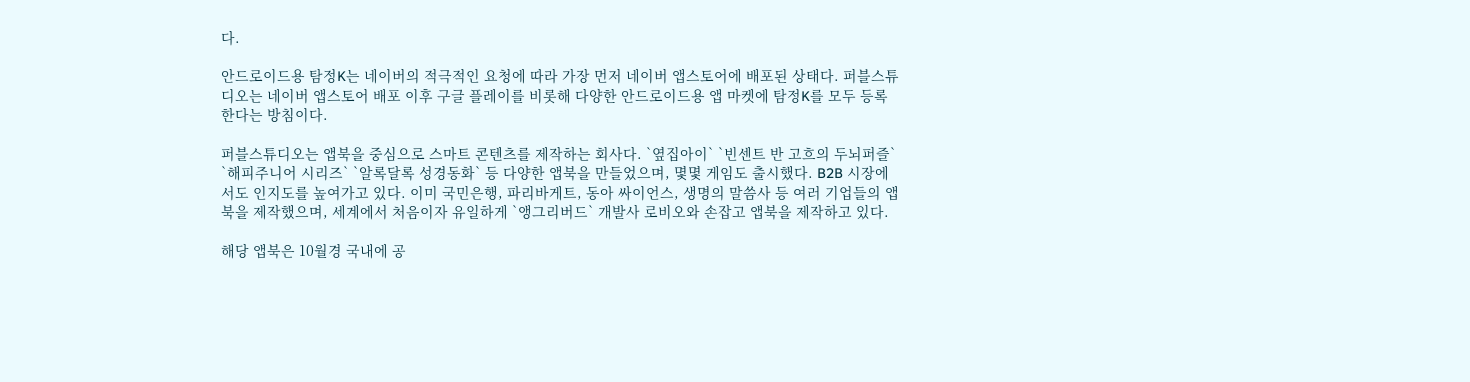다.

안드로이드용 탐정K는 네이버의 적극적인 요청에 따라 가장 먼저 네이버 앱스토어에 배포된 상태다. 퍼블스튜디오는 네이버 앱스토어 배포 이후 구글 플레이를 비롯해 다양한 안드로이드용 앱 마켓에 탐정K를 모두 등록한다는 방침이다.

퍼블스튜디오는 앱북을 중심으로 스마트 콘텐츠를 제작하는 회사다. `옆집아이` `빈센트 반 고흐의 두뇌퍼즐` `해피주니어 시리즈` `알록달록 성경동화` 등 다양한 앱북을 만들었으며, 몇몇 게임도 출시했다. B2B 시장에서도 인지도를 높여가고 있다. 이미 국민은행, 파리바게트, 동아 싸이언스, 생명의 말씀사 등 여러 기업들의 앱북을 제작했으며, 세계에서 처음이자 유일하게 `앵그리버드` 개발사 로비오와 손잡고 앱북을 제작하고 있다.

해당 앱북은 10월경 국내에 공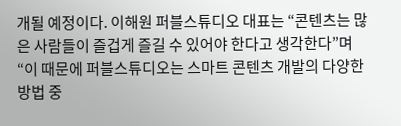개될 예정이다. 이해원 퍼블스튜디오 대표는 “콘텐츠는 많은 사람들이 즐겁게 즐길 수 있어야 한다고 생각한다”며 “이 때문에 퍼블스튜디오는 스마트 콘텐츠 개발의 다양한 방법 중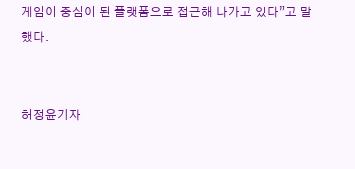게임이 중심이 된 플랫폼으로 접근해 나가고 있다”고 말했다.


허정윤기자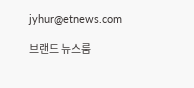jyhur@etnews.com

브랜드 뉴스룸